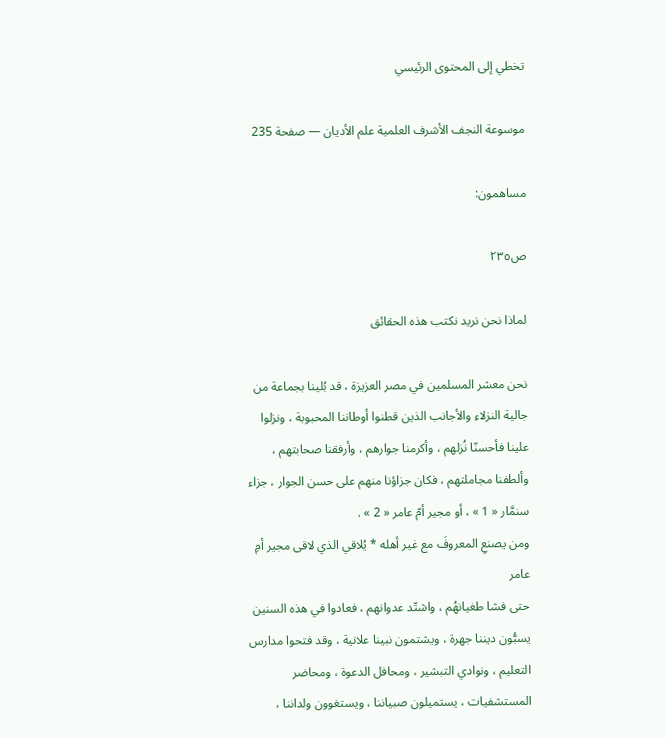تخطي إلى المحتوى الرئيسي

موسوعة النجف الأشرف العلمية علم الأديان — صفحة 235

مساهمون:

ص٢٣٥

لماذا نحن نريد نكتب هذه الحقائق

نحن معشر المسلمين في مصر العزيزة ، قد بُلينا بجماعة من جالية النزلاء والأجانب الذين قطنوا أوطاننا المحبوبة ، ونزلوا علينا فأحسنّا نُزلهم ، وأكرمنا جوارهم ، وأرفقنا صحابتهم ، وألطفنا مجاملتهم ، فكان جزاؤنا منهم على حسن الجوار ، جزاء سنمَّار « 1 » ، أو مجير أمّ عامر « 2 » .
ومن يصنعِ المعروفَ مع غير أهله * يُلاقي الذي لاقى مجير أمِ عامر
حتى فشا طغيانهُم ، واشتّد عدوانهم ، فعادوا في هذه السنين يسبُّون ديننا جهرة ، ويشتمون نبينا علانية ، وقد فتحوا مدارس التعليم ، ونوادي التبشير ، ومحافل الدعوة ، ومحاضر المستشفيات ، يستميلون صبياننا ، ويستغوون ولداننا ،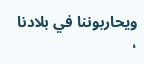ويحاربوننا في بلادنا ،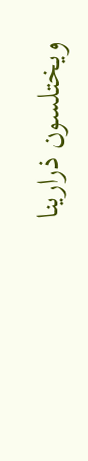ويختلسون ذرارينا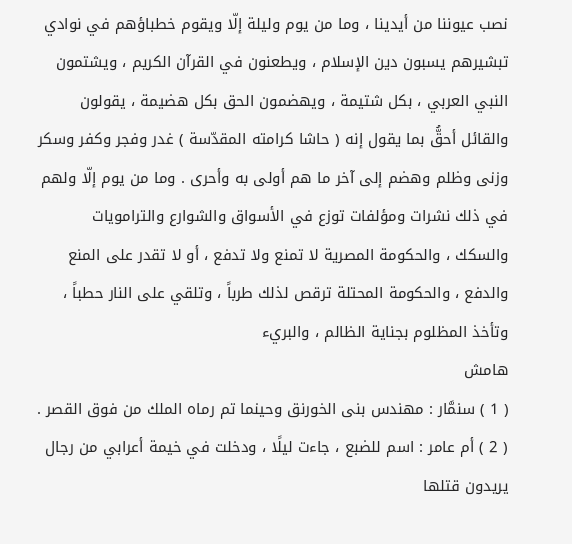نصب عيوننا من أيدينا ، وما من يوم وليلة إلّا ويقوم خطباؤهم في نوادي تبشيرهم يسبون دين الإسلام ، ويطعنون في القرآن الكريم ، ويشتمون النبي العربي ، بكل شتيمة ، ويهضمون الحق بكل هضيمة ، يقولون والقائل أحقُّ بما يقول إنه ( حاشا كرامته المقدّسة ) غدر وفجر وكفر وسكر وزنى وظلم وهضم إلى آخر ما هم أولى به وأحرى . وما من يوم إلّا ولهم في ذلك نشرات ومؤلفات توزع في الأسواق والشوارع والترامويات والسكك ، والحكومة المصرية لا تمنع ولا تدفع ، أو لا تقدر على المنع والدفع ، والحكومة المحتلة ترقص لذلك طرباً ، وتلقي على النار حطباً ، وتأخذ المظلوم بجناية الظالم ، والبريء
هامش
( 1 ) سنمَّار : مهندس بنى الخورنق وحينما تم رماه الملك من فوق القصر . ( 2 ) أم عامر : اسم للضبع ، جاءت ليلًا ، ودخلت في خيمة أعرابي من رجال يريدون قتلها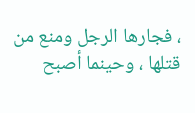، فجارها الرجل ومنع من قتلها ، وحينما أصبح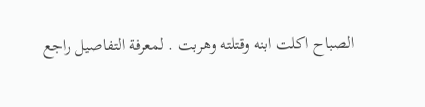الصباح اكلت ابنه وقتلته وهربت . لمعرفة التفاصيل راجع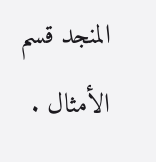المنجد قسم الأمثال .